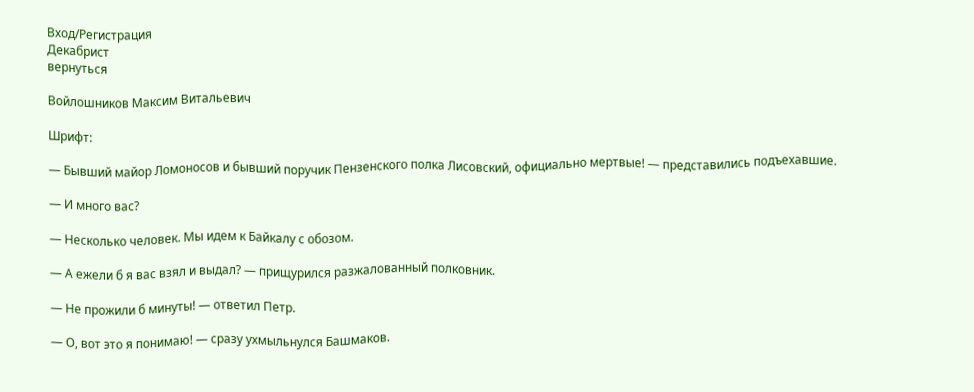Вход/Регистрация
Декабрист
вернуться

Войлошников Максим Витальевич

Шрифт:

— Бывший майор Ломоносов и бывший поручик Пензенского полка Лисовский, официально мертвые! — представились подъехавшие.

— И много вас?

— Несколько человек. Мы идем к Байкалу с обозом.

— А ежели б я вас взял и выдал? — прищурился разжалованный полковник.

— Не прожили б минуты! — ответил Петр.

— О, вот это я понимаю! — сразу ухмыльнулся Башмаков.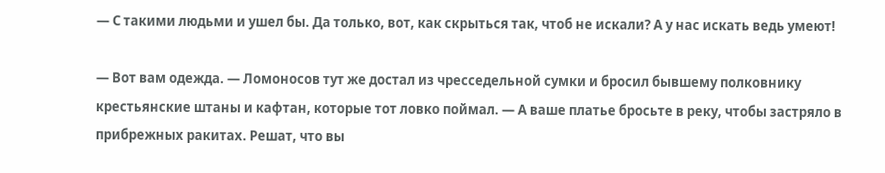— С такими людьми и ушел бы. Да только, вот, как скрыться так, чтоб не искали? А у нас искать ведь умеют!

— Вот вам одежда. — Ломоносов тут же достал из чресседельной сумки и бросил бывшему полковнику крестьянские штаны и кафтан, которые тот ловко поймал. — А ваше платье бросьте в реку, чтобы застряло в прибрежных ракитах. Решат, что вы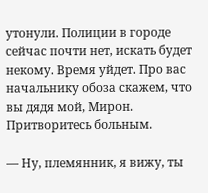утонули. Полиции в городе сейчас почти нет, искать будет некому. Время уйдет. Про вас начальнику обоза скажем, что вы дядя мой, Мирон. Притворитесь больным.

— Ну, племянник, я вижу, ты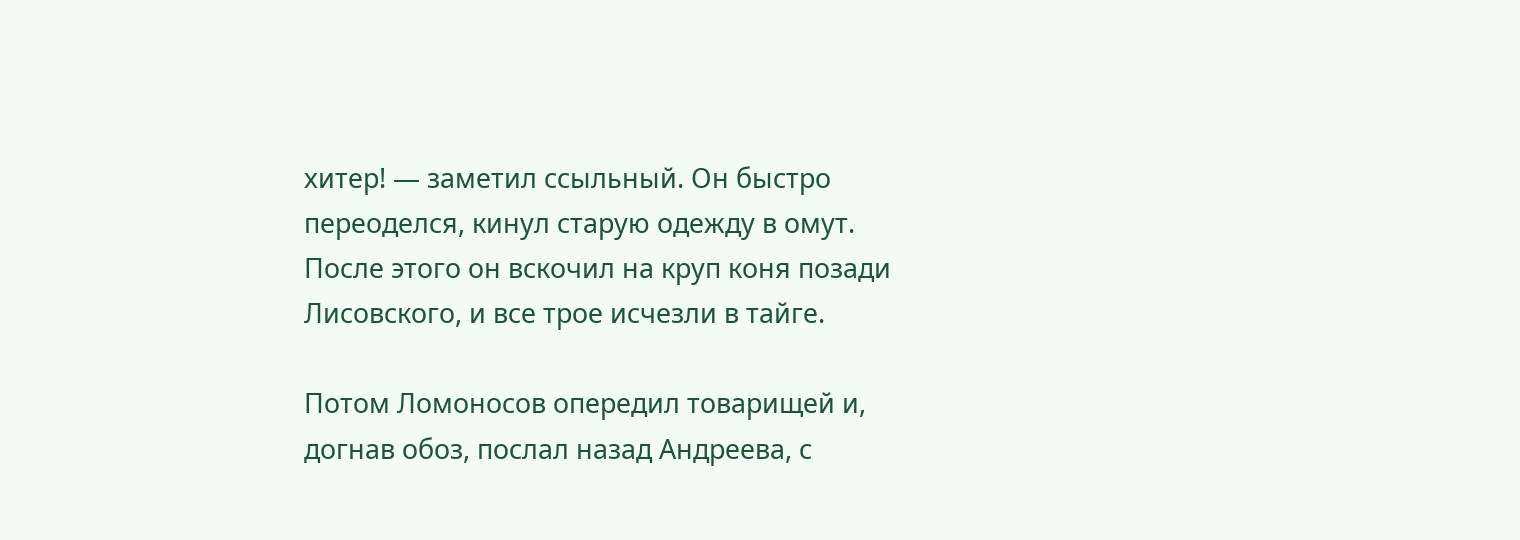хитер! — заметил ссыльный. Он быстро переоделся, кинул старую одежду в омут. После этого он вскочил на круп коня позади Лисовского, и все трое исчезли в тайге.

Потом Ломоносов опередил товарищей и, догнав обоз, послал назад Андреева, с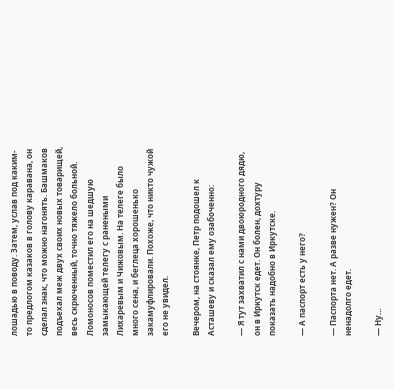лошадью в поводу. Затем, услав под каким-то предлогом казаков в голову каравана, он сделал знак, что можно нагонять. Башмаков подъехал меж двух своих новых товарищей, весь скрюченный, точно тяжело больной. Ломоносов поместил его на шедшую замыкающей телегу с ранеными Лихаревым и Чижовым. На телеге было много сена, и беглеца хорошенько закамуфлировали. Похоже, что никто чужой его не увидел.

Вечером, на стоянке, Петр подошел к Асташеву и сказал ему озабоченно:

— Я тут захватил с нами двоюродного дядю, он в Иркутск едет. Он болен, дохтуру показать надобно в Иркутске.

— А паспорт есть у него?

— Паспорта нет. А разве нужен? Он ненадолго едет.

— Ну…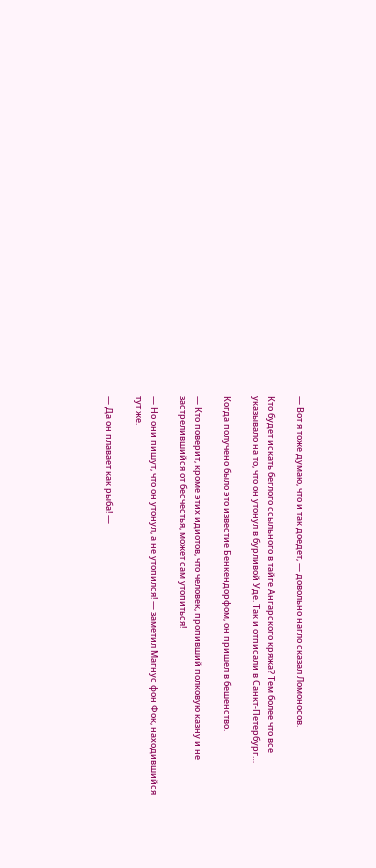— Вот я тоже думаю, что и так доедет, — довольно нагло сказал Ломоносов.

Кто будет искать беглого ссыльного в тайге Ангарского кряжа? Тем более что все указывало на то, что он утонул в бурливой Уде. Так и отписали в Санкт-Петербург…

Когда получено было это известие Бенкендорфом, он пришел в бешенство.

— Кто поверит, кроме этих идиотов, что человек, пропивший полковую казну и не застрелившийся от бесчестья, может сам утопиться!

— Но они пишут, что он утонул, а не утопился! — заметил Магнус фон Фок, находившийся тут же.

— Да он плавает как рыба! —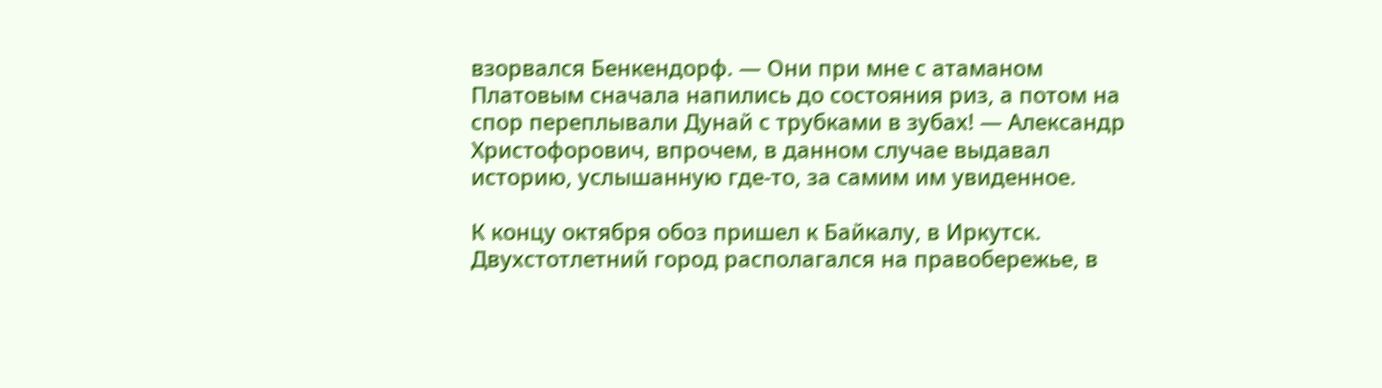взорвался Бенкендорф. — Они при мне с атаманом Платовым сначала напились до состояния риз, а потом на спор переплывали Дунай с трубками в зубах! — Александр Христофорович, впрочем, в данном случае выдавал историю, услышанную где-то, за самим им увиденное.

К концу октября обоз пришел к Байкалу, в Иркутск. Двухстотлетний город располагался на правобережье, в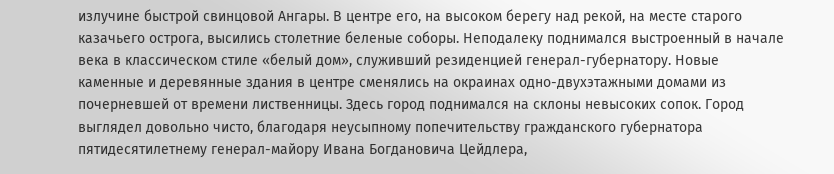излучине быстрой свинцовой Ангары. В центре его, на высоком берегу над рекой, на месте старого казачьего острога, высились столетние беленые соборы. Неподалеку поднимался выстроенный в начале века в классическом стиле «белый дом», служивший резиденцией генерал-губернатору. Новые каменные и деревянные здания в центре сменялись на окраинах одно-двухэтажными домами из почерневшей от времени лиственницы. Здесь город поднимался на склоны невысоких сопок. Город выглядел довольно чисто, благодаря неусыпному попечительству гражданского губернатора пятидесятилетнему генерал-майору Ивана Богдановича Цейдлера,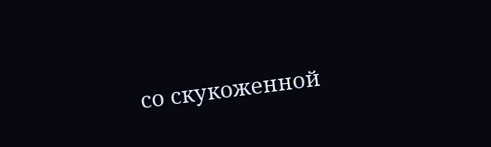со скукоженной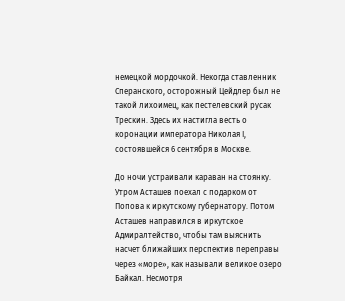немецкой мордочкой. Некогда ставленник Сперанского, осторожный Цейдлер был не такой лихоимец, как пестелевский русак Трескин. Здесь их настигла весть о коронации императора Николая I, состоявшейся 6 сентября в Москве.

До ночи устраивали караван на стоянку. Утром Асташев поехал с подарком от Попова к иркутскому губернатору. Потом Асташев направился в иркутское Адмиралтейство, чтобы там выяснить насчет ближайших перспектив переправы через «море», как называли великое озеро Байкал. Несмотря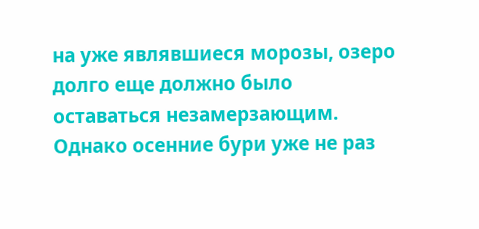на уже являвшиеся морозы, озеро долго еще должно было оставаться незамерзающим. Однако осенние бури уже не раз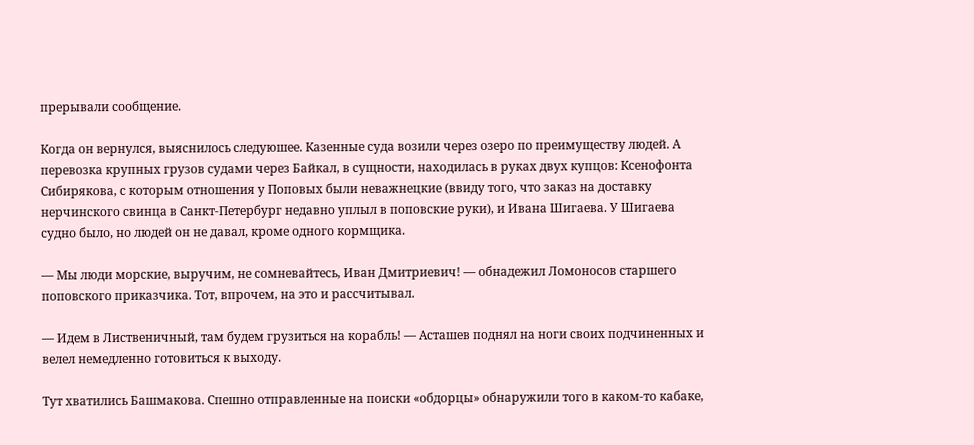прерывали сообщение.

Когда он вернулся, выяснилось следуюшее. Казенные суда возили через озеро по преимуществу людей. А перевозка крупных грузов судами через Байкал, в сущности, находилась в руках двух купцов: Ксенофонта Сибирякова, с которым отношения у Поповых были неважнецкие (ввиду того, что заказ на доставку нерчинского свинца в Санкт-Петербург недавно уплыл в поповские руки), и Ивана Шигаева. У Шигаева судно было, но людей он не давал, кроме одного кормщика.

— Мы люди морские, выручим, не сомневайтесь, Иван Дмитриевич! — обнадежил Ломоносов старшего поповского приказчика. Тот, впрочем, на это и рассчитывал.

— Идем в Лиственичный, там будем грузиться на корабль! — Асташев поднял на ноги своих подчиненных и велел немедленно готовиться к выходу.

Тут хватились Башмакова. Спешно отправленные на поиски «обдорцы» обнаружили того в каком-то кабаке,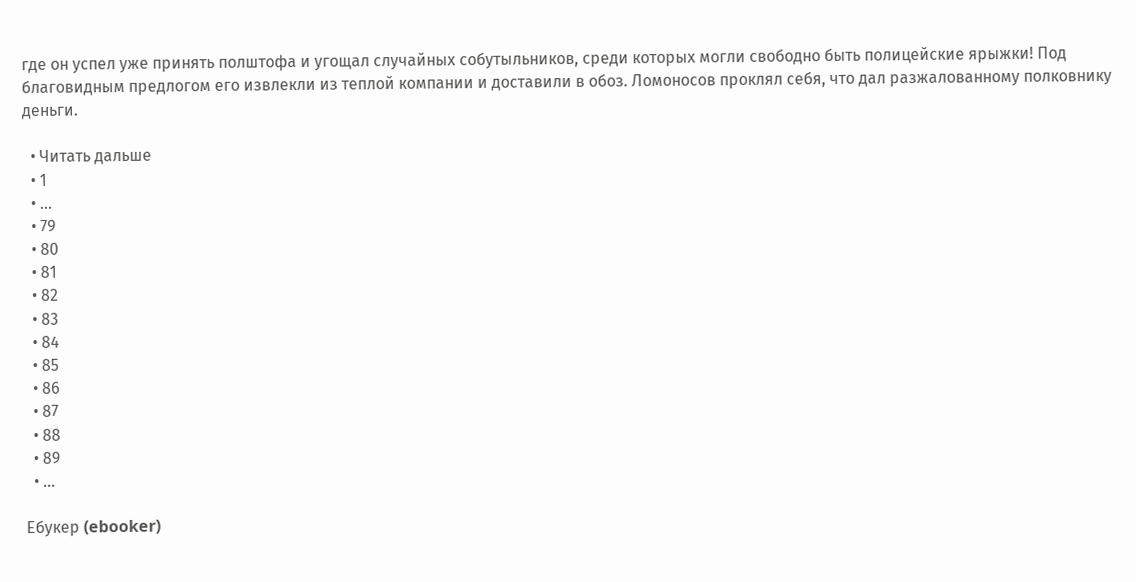где он успел уже принять полштофа и угощал случайных собутыльников, среди которых могли свободно быть полицейские ярыжки! Под благовидным предлогом его извлекли из теплой компании и доставили в обоз. Ломоносов проклял себя, что дал разжалованному полковнику деньги.

  • Читать дальше
  • 1
  • ...
  • 79
  • 80
  • 81
  • 82
  • 83
  • 84
  • 85
  • 86
  • 87
  • 88
  • 89
  • ...

Ебукер (ebooker)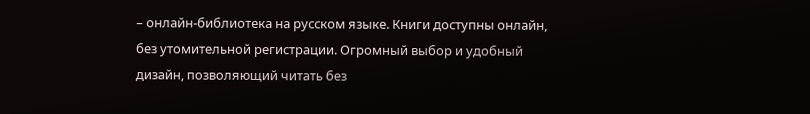– онлайн-библиотека на русском языке. Книги доступны онлайн, без утомительной регистрации. Огромный выбор и удобный дизайн, позволяющий читать без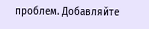проблем. Добавляйте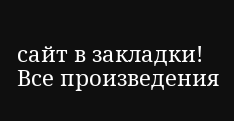сайт в закладки! Все произведения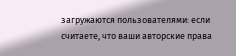загружаются пользователями: если считаете, что ваши авторские права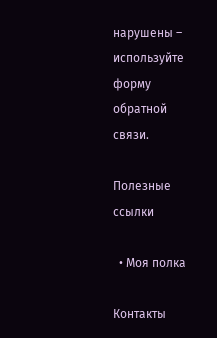нарушены – используйте форму обратной связи.

Полезные ссылки

  • Моя полка

Контакты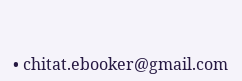• chitat.ebooker@gmail.com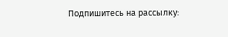Подпишитесь на рассылку: